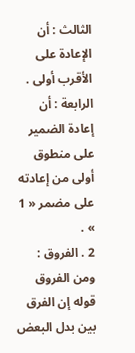الثالث : أن الإعادة على الأقرب أولى .
الرابعة : أن إعادة الضمير على منطوق أولى من إعادته على مضمر « 1 » .
2 . الفروق :
ومن الفروق قوله إن الفرق بين بدل البعض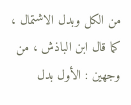من الكل وبدل الاشتمال ، كما قال ابن الباذش ، من وجهين : الأول بدل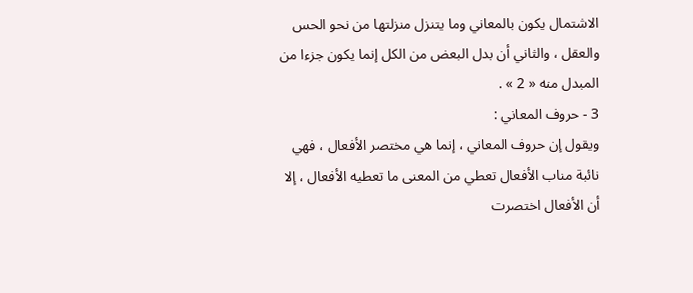الاشتمال يكون بالمعاني وما يتنزل منزلتها من نحو الحس والعقل ، والثاني أن بدل البعض من الكل إنما يكون جزءا من المبدل منه « 2 » .
3 - حروف المعاني :
ويقول إن حروف المعاني ، إنما هي مختصر الأفعال ، فهي نائبة مناب الأفعال تعطي من المعنى ما تعطيه الأفعال ، إلا أن الأفعال اختصرت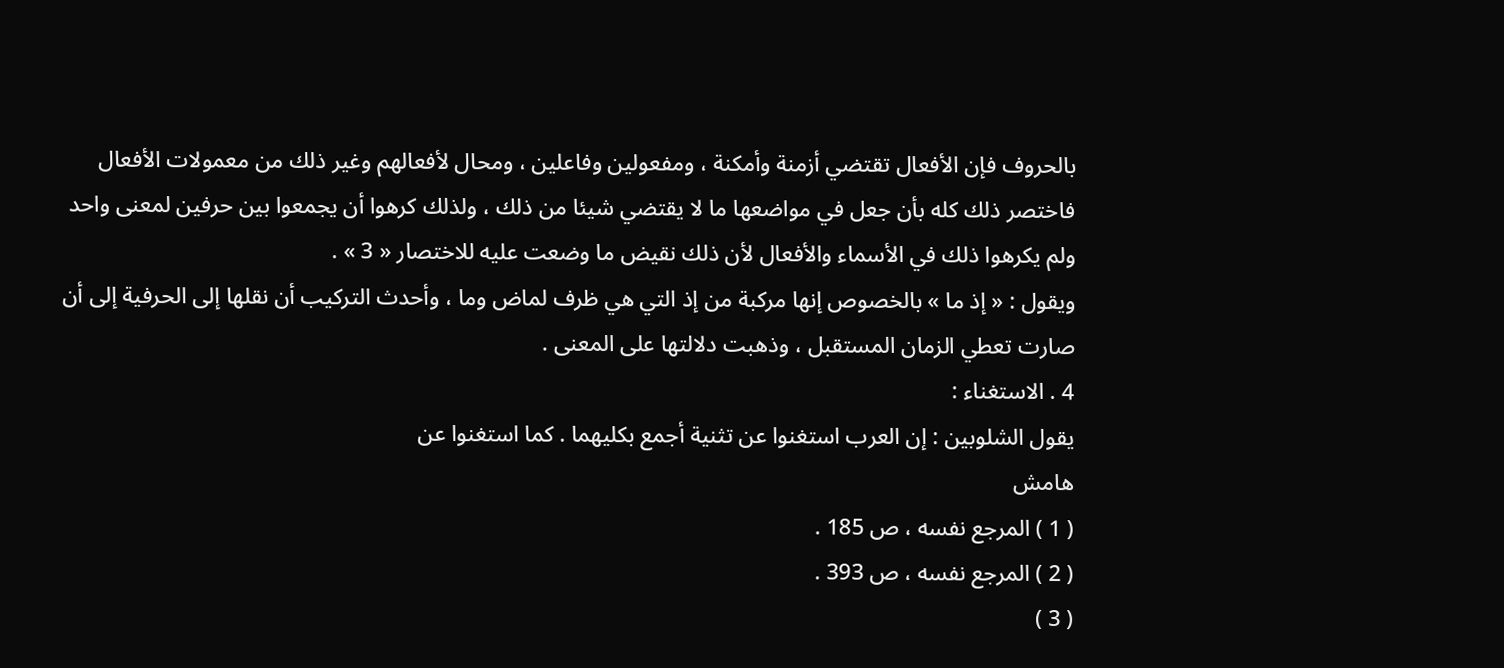بالحروف فإن الأفعال تقتضي أزمنة وأمكنة ، ومفعولين وفاعلين ، ومحال لأفعالهم وغير ذلك من معمولات الأفعال فاختصر ذلك كله بأن جعل في مواضعها ما لا يقتضي شيئا من ذلك ، ولذلك كرهوا أن يجمعوا بين حرفين لمعنى واحد ولم يكرهوا ذلك في الأسماء والأفعال لأن ذلك نقيض ما وضعت عليه للاختصار « 3 » .
ويقول : « إذ ما » بالخصوص إنها مركبة من إذ التي هي ظرف لماض وما ، وأحدث التركيب أن نقلها إلى الحرفية إلى أن صارت تعطي الزمان المستقبل ، وذهبت دلالتها على المعنى .
4 . الاستغناء :
يقول الشلوبين : إن العرب استغنوا عن تثنية أجمع بكليهما . كما استغنوا عن
هامش
( 1 ) المرجع نفسه ، ص 185 .
( 2 ) المرجع نفسه ، ص 393 .
( 3 )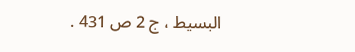البسيط ، ج 2 ص 431 .